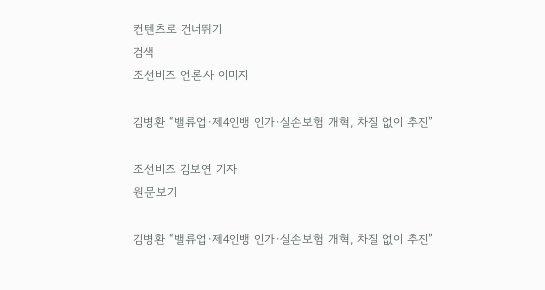컨텐츠로 건너뛰기
검색
조선비즈 언론사 이미지

김병환 “밸류업·제4인뱅 인가·실손보험 개혁, 차질 없이 추진”

조선비즈 김보연 기자
원문보기

김병환 “밸류업·제4인뱅 인가·실손보험 개혁, 차질 없이 추진”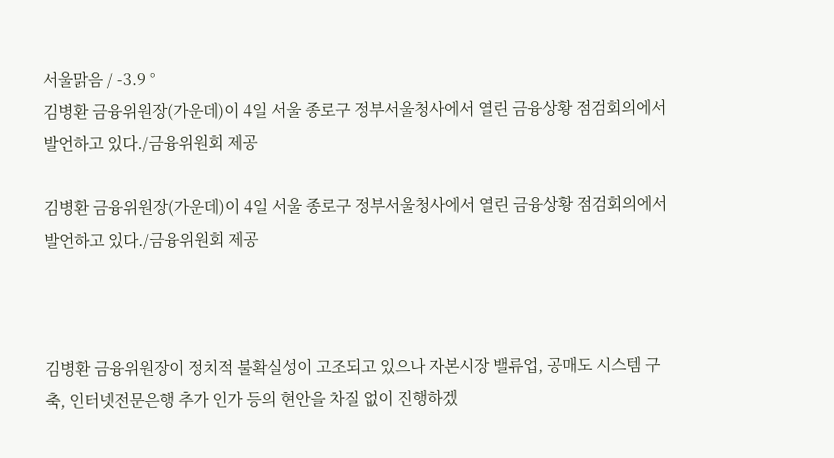서울맑음 / -3.9 °
김병환 금융위원장(가운데)이 4일 서울 종로구 정부서울청사에서 열린 금융상황 점검회의에서 발언하고 있다./금융위원회 제공

김병환 금융위원장(가운데)이 4일 서울 종로구 정부서울청사에서 열린 금융상황 점검회의에서 발언하고 있다./금융위원회 제공



김병환 금융위원장이 정치적 불확실성이 고조되고 있으나 자본시장 밸류업, 공매도 시스템 구축, 인터넷전문은행 추가 인가 등의 현안을 차질 없이 진행하겠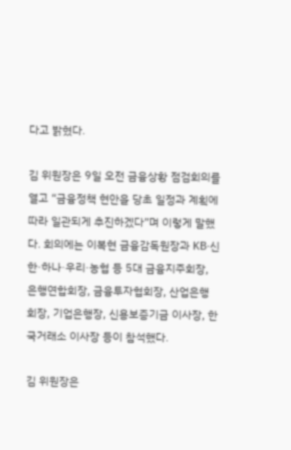다고 밝혔다.

김 위원장은 9일 오전 금융상황 점검회의를 열고 “금융정책 현안을 당초 일정과 계획에 따라 일관되게 추진하겠다”며 이렇게 말했다. 회의에는 이복현 금융감독원장과 KB·신한·하나·우리·농협 등 5대 금융지주회장, 은행연합회장, 금융투자협회장, 산업은행 회장, 기업은행장, 신용보증기금 이사장, 한국거래소 이사장 등이 참석했다.

김 위원장은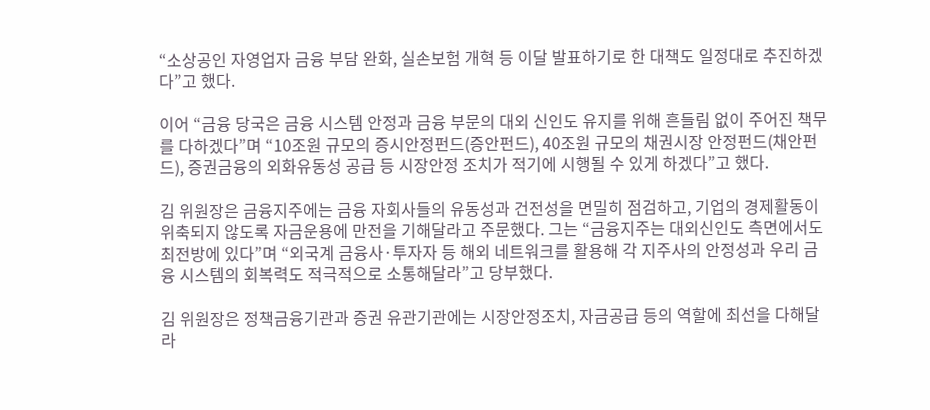“소상공인 자영업자 금융 부담 완화, 실손보험 개혁 등 이달 발표하기로 한 대책도 일정대로 추진하겠다”고 했다.

이어 “금융 당국은 금융 시스템 안정과 금융 부문의 대외 신인도 유지를 위해 흔들림 없이 주어진 책무를 다하겠다”며 “10조원 규모의 증시안정펀드(증안펀드), 40조원 규모의 채권시장 안정펀드(채안펀드), 증권금융의 외화유동성 공급 등 시장안정 조치가 적기에 시행될 수 있게 하겠다”고 했다.

김 위원장은 금융지주에는 금융 자회사들의 유동성과 건전성을 면밀히 점검하고, 기업의 경제활동이 위축되지 않도록 자금운용에 만전을 기해달라고 주문했다. 그는 “금융지주는 대외신인도 측면에서도 최전방에 있다”며 “외국계 금융사·투자자 등 해외 네트워크를 활용해 각 지주사의 안정성과 우리 금융 시스템의 회복력도 적극적으로 소통해달라”고 당부했다.

김 위원장은 정책금융기관과 증권 유관기관에는 시장안정조치, 자금공급 등의 역할에 최선을 다해달라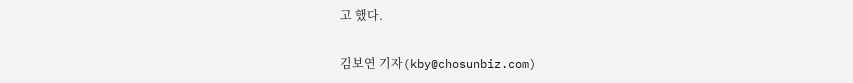고 했다.

김보연 기자(kby@chosunbiz.com)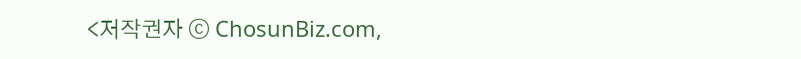<저작권자 ⓒ ChosunBiz.com,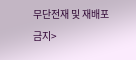무단전재 및 재배포 금지>